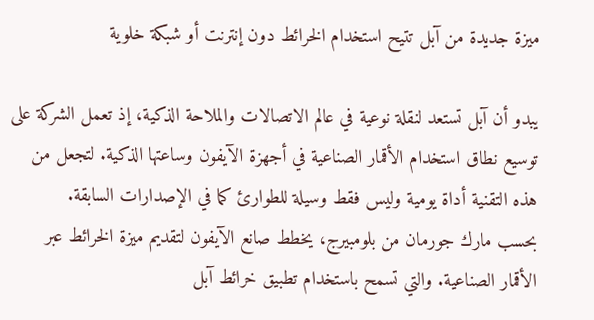ميزة جديدة من آبل تتيح استخدام الخرائط دون إنترنت أو شبكة خلوية

يبدو أن آبل تستعد لنقلة نوعية في عالم الاتصالات والملاحة الذكية، إذ تعمل الشركة على توسيع نطاق استخدام الأقمار الصناعية في أجهزة الآيفون وساعتها الذكية. لتجعل من هذه التقنية أداة يومية وليس فقط وسيلة للطوارئ كما في الإصدارات السابقة.
بحسب مارك جورمان من بلومبيرج، يخطط صانع الآيفون لتقديم ميزة الخرائط عبر الأقمار الصناعية. والتي تسمح باستخدام تطبيق خرائط آبل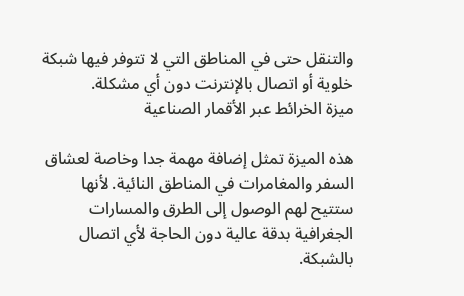والتنقل حتى في المناطق التي لا تتوفر فيها شبكة خلوية أو اتصال بالإنترنت دون أي مشكلة.
ميزة الخرائط عبر الأقمار الصناعية

هذه الميزة تمثل إضافة مهمة جدا وخاصة لعشاق السفر والمغامرات في المناطق النائية. لأنها ستتيح لهم الوصول إلى الطرق والمسارات الجغرافية بدقة عالية دون الحاجة لأي اتصال بالشبكة.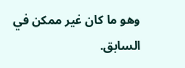وهو ما كان غير ممكن في السابق.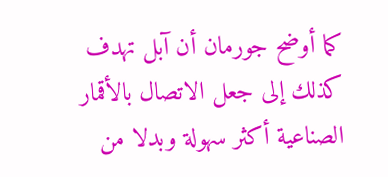كما أوضح جورمان أن آبل تهدف كذلك إلى جعل الاتصال بالأقمار الصناعية أكثر سهولة وبدلا من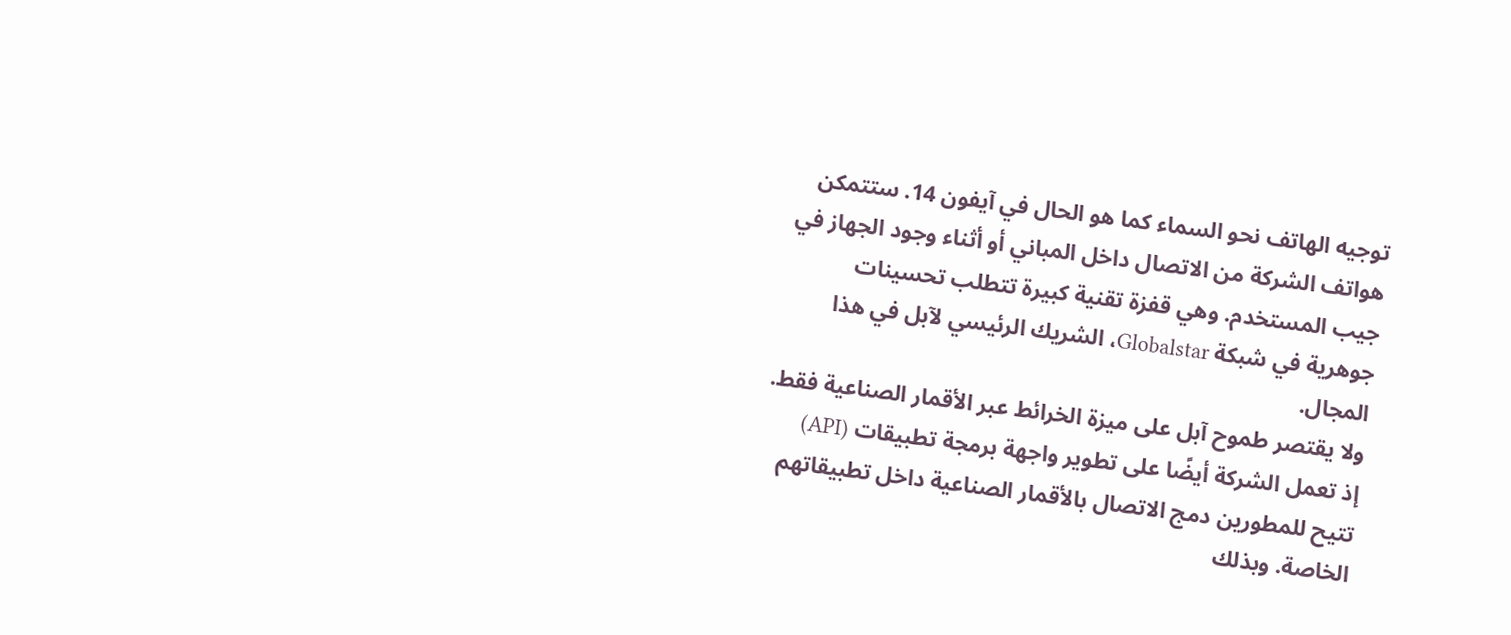توجيه الهاتف نحو السماء كما هو الحال في آيفون 14. ستتمكن هواتف الشركة من الاتصال داخل المباني أو أثناء وجود الجهاز في جيب المستخدم. وهي قفزة تقنية كبيرة تتطلب تحسينات جوهرية في شبكة Globalstar، الشريك الرئيسي لآبل في هذا المجال.
ولا يقتصر طموح آبل على ميزة الخرائط عبر الأقمار الصناعية فقط. إذ تعمل الشركة أيضًا على تطوير واجهة برمجة تطبيقات (API) تتيح للمطورين دمج الاتصال بالأقمار الصناعية داخل تطبيقاتهم الخاصة. وبذلك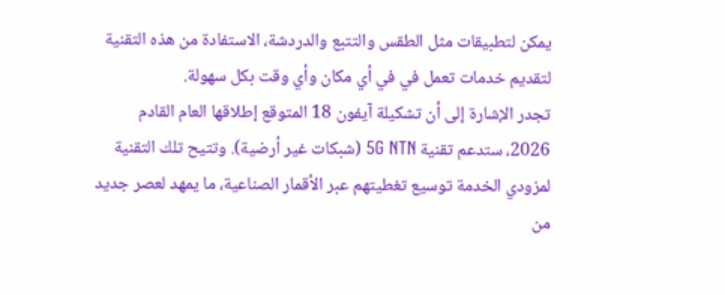يمكن لتطبيقات مثل الطقس والتتبع والدردشة، الاستفادة من هذه التقنية لتقديم خدمات تعمل في في أي مكان وأي وقت بكل سهولة.
تجدر الإشارة إلى أن تشكيلة آيفون 18 المتوقع إطلاقها العام القادم 2026، ستدعم تقنية 5G NTN (شبكات غير أرضية). وتتيح تلك التقنية لمزودي الخدمة توسيع تغطيتهم عبر الأقمار الصناعية، ما يمهد لعصر جديد من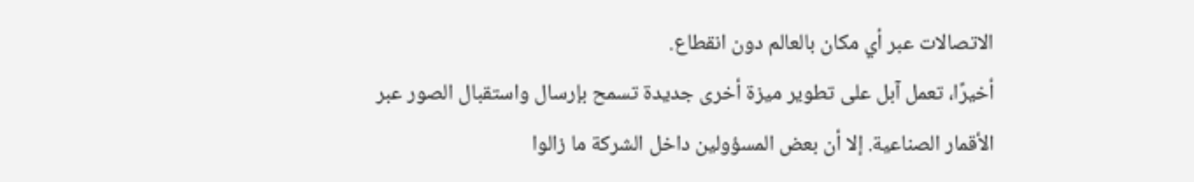الاتصالات عبر أي مكان بالعالم دون انقطاع.
أخيرًا، تعمل آبل على تطوير ميزة أخرى جديدة تسمح بإرسال واستقبال الصور عبر الأقمار الصناعية. إلا أن بعض المسؤولين داخل الشركة ما زالوا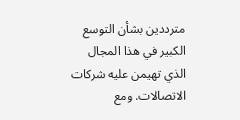مترددين بشأن التوسع الكبير في هذا المجال الذي تهيمن عليه شركات الاتصالات. ومع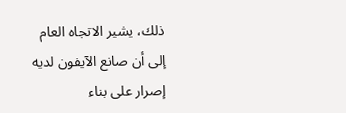ذلك، يشير الاتجاه العام إلى أن صانع الآيفون لديه إصرار على بناء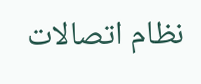نظام اتصالات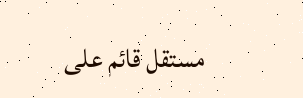مستقل قائم على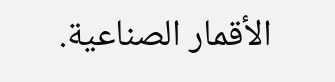الأقمار الصناعية.